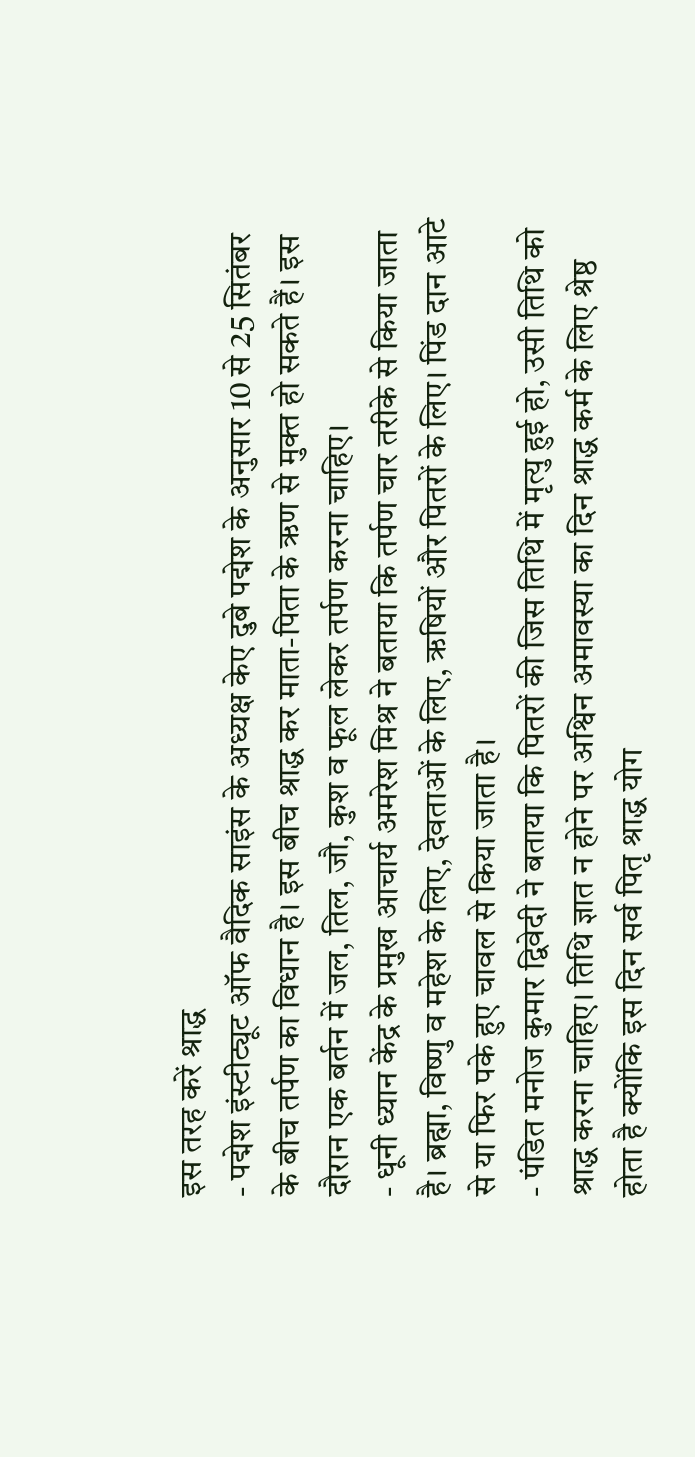इस तरह करें श्राद्ध
- पद्मेश इंस्टीट्यूट ऑफ वैदिक साइंस के अध्यक्ष केए दुबे पद्मेश के अनुसार 10 से 25 सितंबर के बीच तर्पण का विधान है। इस बीच श्राद्ध कर माता-पिता के ऋण से मुक्त हो सकते हैं। इस दौरान एक बर्तन में जल, तिल, जौ, कुश व फूल लेकर तर्पण करना चाहिए।
- धूनी ध्यान केंद्र के प्रमुख आचार्य अमरेश मिश्र ने बताया कि तर्पण चार तरीके से किया जाता है। ब्रह्मा, विष्णु व महेश के लिए, देवताओं के लिए, ऋषियों और पितरों के लिए। पिंड दान आटे से या फिर पके हुए चावल से किया जाता है।
- पंडित मनोज कुमार द्विवेदी ने बताया कि पितरों की जिस तिथि में मृत्यु हुई हो, उसी तिथि को श्राद्ध करना चाहिए। तिथि ज्ञात न होने पर अश्विन अमावस्या का दिन श्राद्ध कर्म के लिए श्रेष्ठ होता है क्योंकि इस दिन सर्व पितृ श्राद्ध योग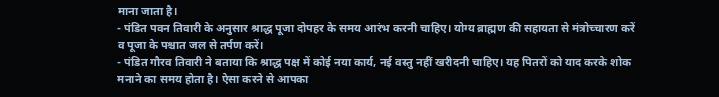माना जाता है।
- पंडित पवन तिवारी के अनुसार श्राद्ध पूजा दोपहर के समय आरंभ करनी चाहिए। योग्य ब्राह्मण की सहायता से मंत्रोच्चारण करें व पूजा के पश्चात जल से तर्पण करें।
- पंडित गौरव तिवारी ने बताया कि श्राद्ध पक्ष में कोई नया कार्य, नई वस्तु नहीं खरीदनी चाहिए। यह पितरों को याद करके शोक मनाने का समय होता है। ऐसा करने से आपका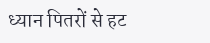ध्यान पितरों से हट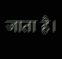जाता है।